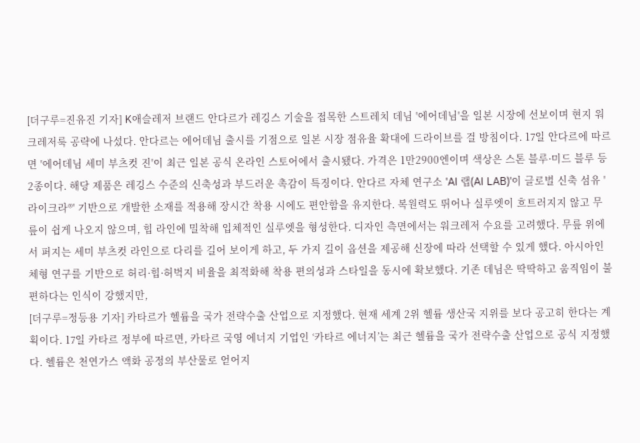[더구루=진유진 기자] K애슬레저 브랜드 안다르가 레깅스 기술을 접목한 스트레치 데님 '에어데님'을 일본 시장에 선보이며 현지 워크레저룩 공략에 나섰다. 안다르는 에어데님 출시를 기점으로 일본 시장 점유율 확대에 드라이브를 걸 방침이다. 17일 안다르에 따르면 '에어데님 세미 부츠컷 진'이 최근 일본 공식 온라인 스토어에서 출시됐다. 가격은 1만2900엔이며 색상은 스톤 블루·미드 블루 등 2종이다. 해당 제품은 레깅스 수준의 신축성과 부드러운 촉감이 특징이다. 안다르 자체 연구소 'AI 랩(AI LAB)'이 글로벌 신축 섬유 '라이크라®' 기반으로 개발한 소재를 적용해 장시간 착용 시에도 편안함을 유지한다. 복원력도 뛰어나 실루엣이 흐트러지지 않고 무릎이 쉽게 나오지 않으며, 힙 라인에 밀착해 입체적인 실루엣을 형성한다. 디자인 측면에서는 워크레저 수요를 고려했다. 무릎 위에서 퍼지는 세미 부츠컷 라인으로 다리를 길어 보이게 하고, 두 가지 길이 옵션을 제공해 신장에 따라 선택할 수 있게 했다. 아시아인 체형 연구를 기반으로 허리·힙·허벅지 비율을 최적화해 착용 편의성과 스타일을 동시에 확보했다. 기존 데님은 딱딱하고 움직임이 불편하다는 인식이 강했지만,
[더구루=정등용 기자] 카타르가 헬륨을 국가 전략수출 산업으로 지정했다. 현재 세계 2위 헬륨 생산국 지위를 보다 공고히 한다는 계획이다. 17일 카타르 정부에 따르면, 카타르 국영 에너지 기업인 ‘카타르 에너지’는 최근 헬륨을 국가 전략수출 산업으로 공식 지정했다. 헬륨은 천연가스 액화 공정의 부산물로 얻어지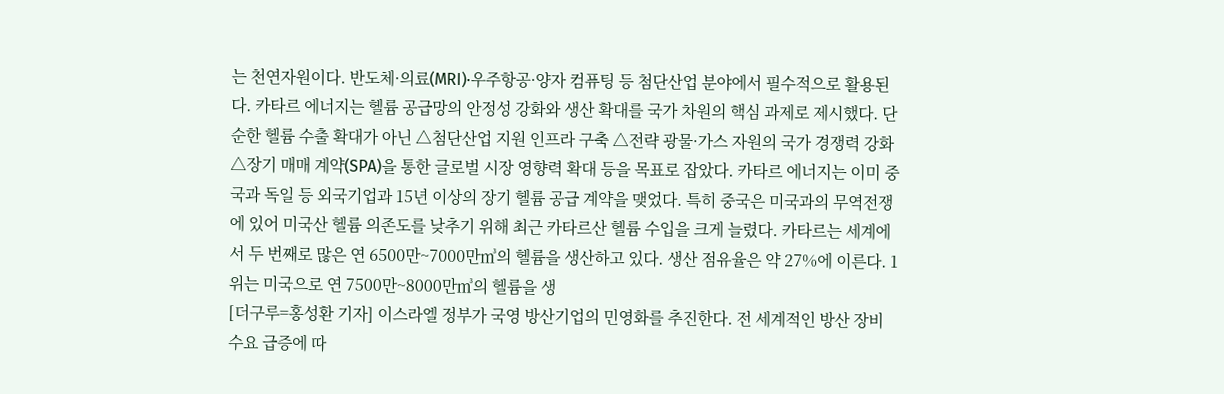는 천연자원이다. 반도체·의료(MRI)·우주항공·양자 컴퓨팅 등 첨단산업 분야에서 필수적으로 활용된다. 카타르 에너지는 헬륨 공급망의 안정성 강화와 생산 확대를 국가 차원의 핵심 과제로 제시했다. 단순한 헬륨 수출 확대가 아닌 △첨단산업 지원 인프라 구축 △전략 광물·가스 자원의 국가 경쟁력 강화 △장기 매매 계약(SPA)을 통한 글로벌 시장 영향력 확대 등을 목표로 잡았다. 카타르 에너지는 이미 중국과 독일 등 외국기업과 15년 이상의 장기 헬륨 공급 계약을 맺었다. 특히 중국은 미국과의 무역전쟁에 있어 미국산 헬륨 의존도를 낮추기 위해 최근 카타르산 헬륨 수입을 크게 늘렸다. 카타르는 세계에서 두 번째로 많은 연 6500만~7000만㎥의 헬륨을 생산하고 있다. 생산 점유율은 약 27%에 이른다. 1위는 미국으로 연 7500만~8000만㎥의 헬륨을 생
[더구루=홍성환 기자] 이스라엘 정부가 국영 방산기업의 민영화를 추진한다. 전 세계적인 방산 장비 수요 급증에 따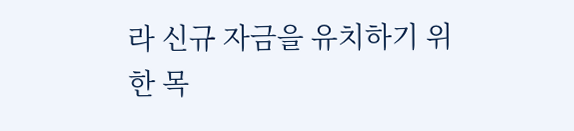라 신규 자금을 유치하기 위한 목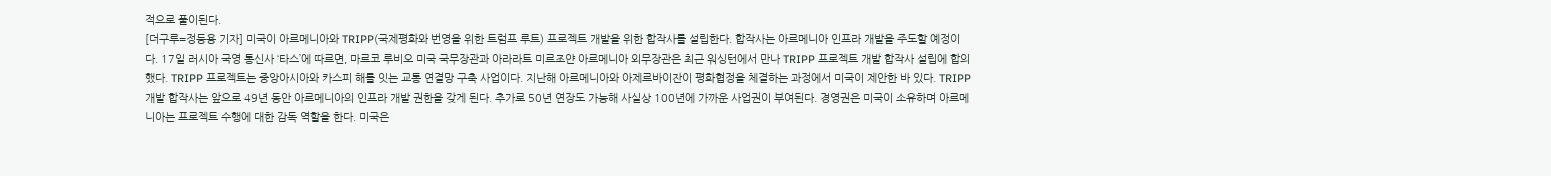적으로 풀이된다.
[더구루=정등용 기자] 미국이 아르메니아와 TRIPP(국제평화와 번영을 위한 트럼프 루트) 프로젝트 개발을 위한 합작사를 설립한다. 합작사는 아르메니아 인프라 개발을 주도할 예정이다. 17일 러시아 국영 통신사 ‘타스’에 따르면, 마르코 루비오 미국 국무장관과 아라라트 미르조얀 아르메니아 외무장관은 최근 워싱턴에서 만나 TRIPP 프로젝트 개발 합작사 설립에 합의했다. TRIPP 프로젝트는 중앙아시아와 카스피 해를 잇는 교통 연결망 구축 사업이다. 지난해 아르메니아와 아제르바이잔이 평화협정을 체결하는 과정에서 미국이 제안한 바 있다. TRIPP 개발 합작사는 앞으로 49년 동안 아르메니아의 인프라 개발 권한을 갖게 된다. 추가로 50년 연장도 가능해 사실상 100년에 가까운 사업권이 부여된다. 경영권은 미국이 소유하며 아르메니아는 프로젝트 수행에 대한 감독 역할을 한다. 미국은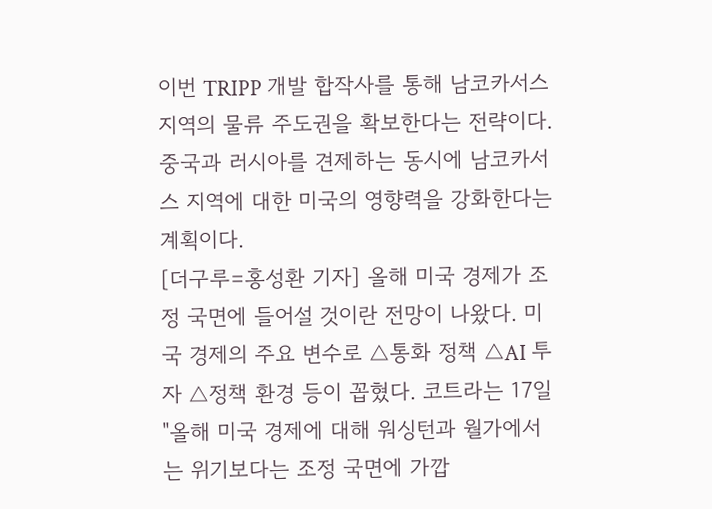이번 TRIPP 개발 합작사를 통해 남코카서스 지역의 물류 주도권을 확보한다는 전략이다. 중국과 러시아를 견제하는 동시에 남코카서스 지역에 대한 미국의 영향력을 강화한다는 계획이다.
[더구루=홍성환 기자] 올해 미국 경제가 조정 국면에 들어설 것이란 전망이 나왔다. 미국 경제의 주요 변수로 △통화 정책 △AI 투자 △정책 환경 등이 꼽혔다. 코트라는 17일 "올해 미국 경제에 대해 워싱턴과 월가에서는 위기보다는 조정 국면에 가깝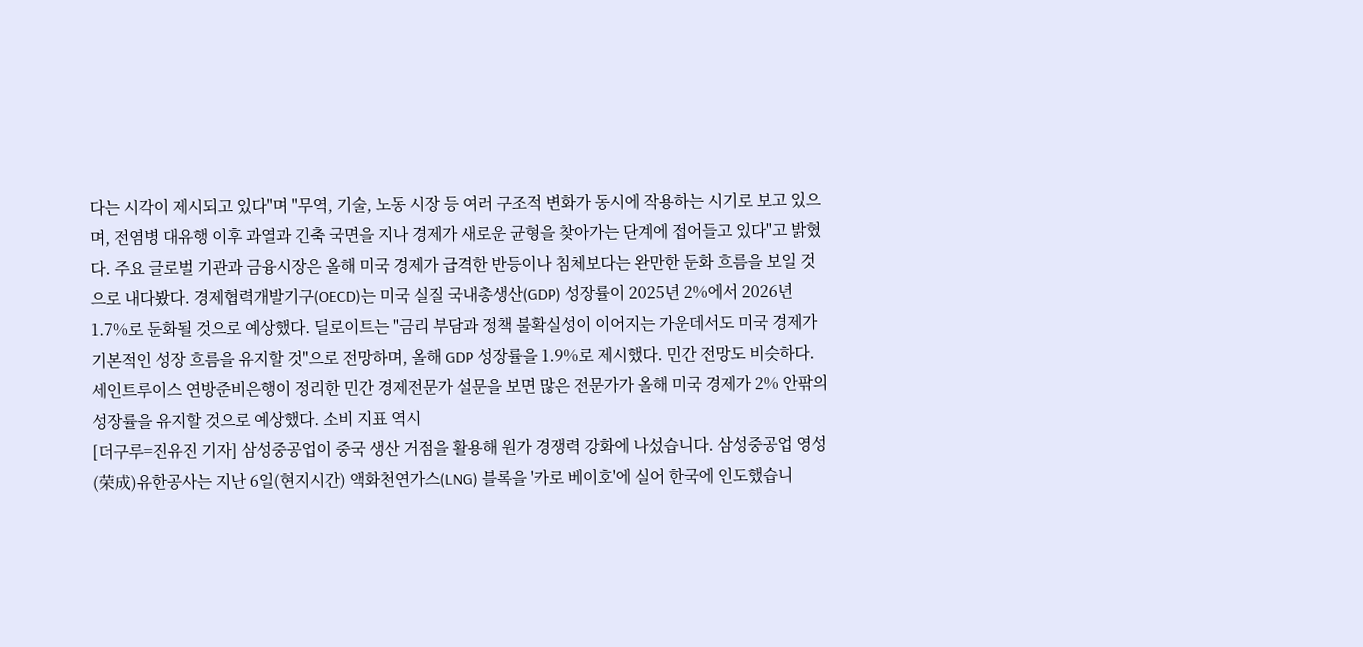다는 시각이 제시되고 있다"며 "무역, 기술, 노동 시장 등 여러 구조적 변화가 동시에 작용하는 시기로 보고 있으며, 전염병 대유행 이후 과열과 긴축 국면을 지나 경제가 새로운 균형을 찾아가는 단계에 접어들고 있다"고 밝혔다. 주요 글로벌 기관과 금융시장은 올해 미국 경제가 급격한 반등이나 침체보다는 완만한 둔화 흐름을 보일 것으로 내다봤다. 경제협력개발기구(OECD)는 미국 실질 국내총생산(GDP) 성장률이 2025년 2%에서 2026년 1.7%로 둔화될 것으로 예상했다. 딜로이트는 "금리 부담과 정책 불확실성이 이어지는 가운데서도 미국 경제가 기본적인 성장 흐름을 유지할 것"으로 전망하며, 올해 GDP 성장률을 1.9%로 제시했다. 민간 전망도 비슷하다. 세인트루이스 연방준비은행이 정리한 민간 경제전문가 설문을 보면 많은 전문가가 올해 미국 경제가 2% 안팎의 성장률을 유지할 것으로 예상했다. 소비 지표 역시
[더구루=진유진 기자] 삼성중공업이 중국 생산 거점을 활용해 원가 경쟁력 강화에 나섰습니다. 삼성중공업 영성(荣成)유한공사는 지난 6일(현지시간) 액화천연가스(LNG) 블록을 '카로 베이호'에 실어 한국에 인도했습니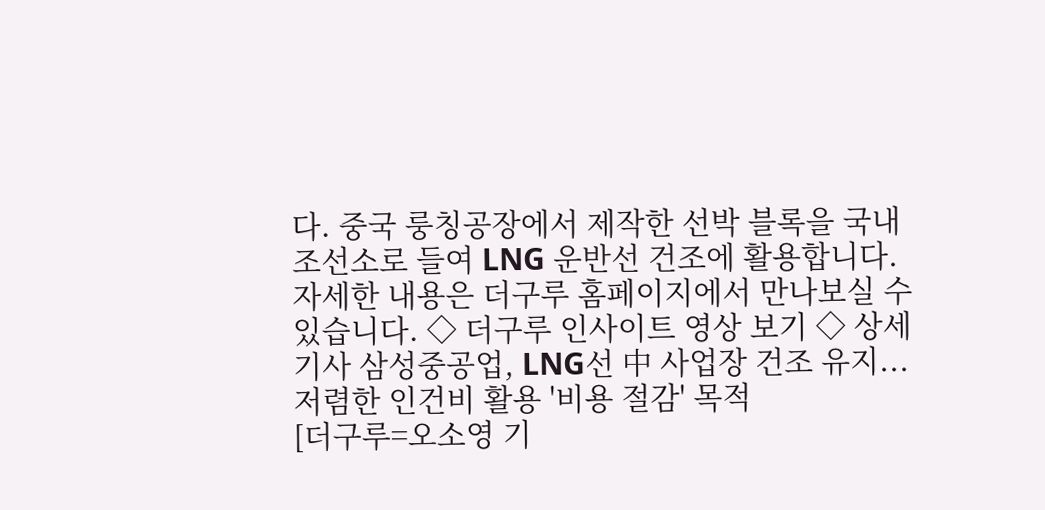다. 중국 룽칭공장에서 제작한 선박 블록을 국내 조선소로 들여 LNG 운반선 건조에 활용합니다. 자세한 내용은 더구루 홈페이지에서 만나보실 수 있습니다. ◇ 더구루 인사이트 영상 보기 ◇ 상세 기사 삼성중공업, LNG선 中 사업장 건조 유지...저렴한 인건비 활용 '비용 절감' 목적
[더구루=오소영 기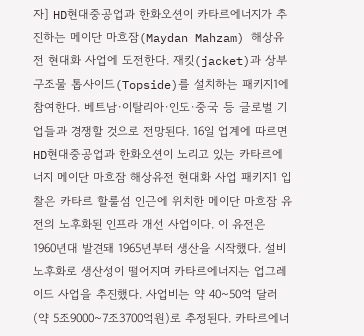자] HD현대중공업과 한화오션이 카타르에너지가 추진하는 메이단 마흐잠(Maydan Mahzam) 해상유전 현대화 사업에 도전한다. 재킷(jacket)과 상부 구조물 톱사이드(Topside)를 설치하는 패키지1에 참여한다. 베트남·이탈리아·인도·중국 등 글로벌 기업들과 경쟁할 것으로 전망된다. 16일 업계에 따르면 HD현대중공업과 한화오션이 노리고 있는 카타르에너지 메이단 마흐잠 해상유전 현대화 사업 패키지1 입찰은 카타르 할룰섬 인근에 위치한 메이단 마흐잠 유전의 노후화된 인프라 개선 사업이다. 이 유전은 1960년대 발견돼 1965년부터 생산을 시작했다. 설비 노후화로 생산성이 떨어지며 카타르에너지는 업그레이드 사업을 추진했다. 사업비는 약 40~50억 달러(약 5조9000~7조3700억원)로 추정된다. 카타르에너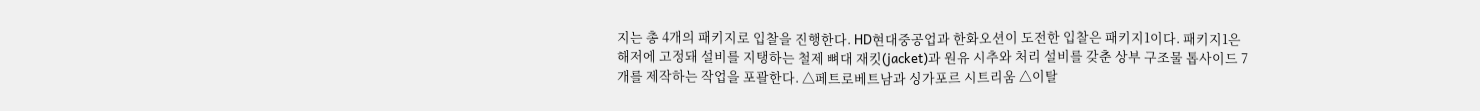지는 총 4개의 패키지로 입찰을 진행한다. HD현대중공업과 한화오션이 도전한 입찰은 패키지1이다. 패키지1은 해저에 고정돼 설비를 지탱하는 철제 뼈대 재킷(jacket)과 원유 시추와 처리 설비를 갖춘 상부 구조물 톱사이드 7개를 제작하는 작업을 포괄한다. △페트로베트남과 싱가포르 시트리움 △이탈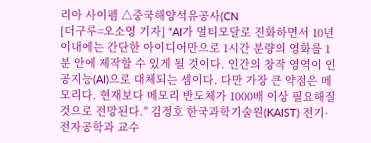리아 사이펨 △중국해양석유공사(CN
[더구루=오소영 기자] “AI가 멀티모달로 진화하면서 10년 이내에는 간단한 아이디어만으로 1시간 분량의 영화를 1분 안에 제작할 수 있게 될 것이다. 인간의 창작 영역이 인공지능(AI)으로 대체되는 셈이다. 다만 가장 큰 약점은 메모리다. 현재보다 메모리 반도체가 1000배 이상 필요해질 것으로 전망된다." 김정호 한국과학기술원(KAIST) 전기·전자공학과 교수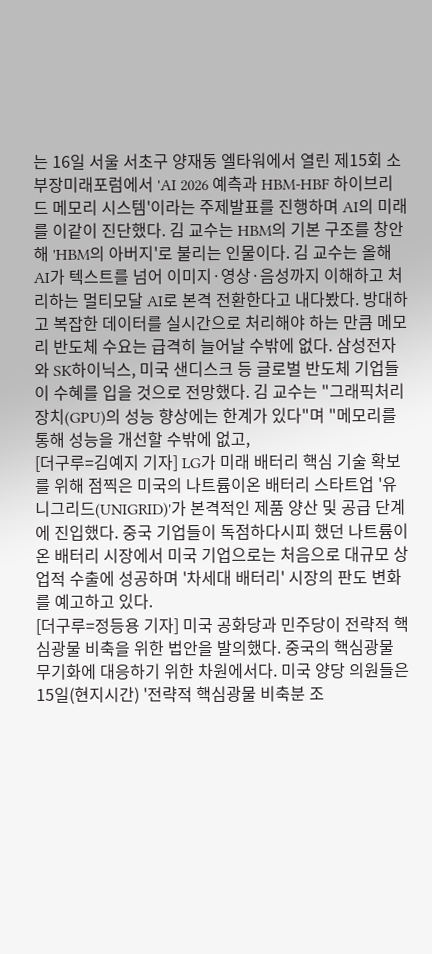는 16일 서울 서초구 양재동 엘타워에서 열린 제15회 소부장미래포럼에서 'AI 2026 예측과 HBM-HBF 하이브리드 메모리 시스템'이라는 주제발표를 진행하며 AI의 미래를 이같이 진단했다. 김 교수는 HBM의 기본 구조를 창안해 'HBM의 아버지'로 불리는 인물이다. 김 교수는 올해 AI가 텍스트를 넘어 이미지·영상·음성까지 이해하고 처리하는 멀티모달 AI로 본격 전환한다고 내다봤다. 방대하고 복잡한 데이터를 실시간으로 처리해야 하는 만큼 메모리 반도체 수요는 급격히 늘어날 수밖에 없다. 삼성전자와 SK하이닉스, 미국 샌디스크 등 글로벌 반도체 기업들이 수혜를 입을 것으로 전망했다. 김 교수는 "그래픽처리장치(GPU)의 성능 향상에는 한계가 있다"며 "메모리를 통해 성능을 개선할 수밖에 없고,
[더구루=김예지 기자] LG가 미래 배터리 핵심 기술 확보를 위해 점찍은 미국의 나트륨이온 배터리 스타트업 '유니그리드(UNIGRID)'가 본격적인 제품 양산 및 공급 단계에 진입했다. 중국 기업들이 독점하다시피 했던 나트륨이온 배터리 시장에서 미국 기업으로는 처음으로 대규모 상업적 수출에 성공하며 '차세대 배터리' 시장의 판도 변화를 예고하고 있다.
[더구루=정등용 기자] 미국 공화당과 민주당이 전략적 핵심광물 비축을 위한 법안을 발의했다. 중국의 핵심광물 무기화에 대응하기 위한 차원에서다. 미국 양당 의원들은 15일(현지시간) '전략적 핵심광물 비축분 조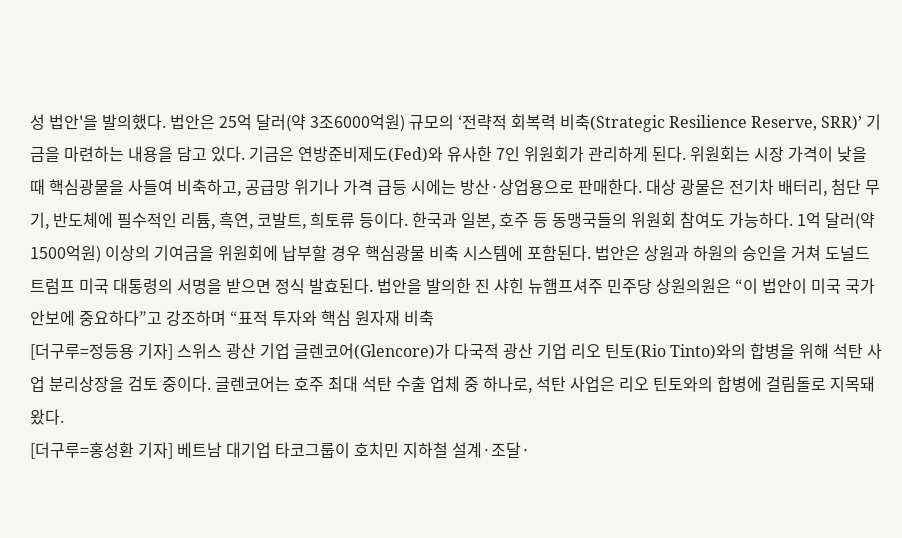성 법안'을 발의했다. 법안은 25억 달러(약 3조6000억원) 규모의 ‘전략적 회복력 비축(Strategic Resilience Reserve, SRR)’ 기금을 마련하는 내용을 담고 있다. 기금은 연방준비제도(Fed)와 유사한 7인 위원회가 관리하게 된다. 위원회는 시장 가격이 낮을 때 핵심광물을 사들여 비축하고, 공급망 위기나 가격 급등 시에는 방산·상업용으로 판매한다. 대상 광물은 전기차 배터리, 첨단 무기, 반도체에 필수적인 리튬, 흑연, 코발트, 희토류 등이다. 한국과 일본, 호주 등 동맹국들의 위원회 참여도 가능하다. 1억 달러(약 1500억원) 이상의 기여금을 위원회에 납부할 경우 핵심광물 비축 시스템에 포함된다. 법안은 상원과 하원의 승인을 거쳐 도널드 트럼프 미국 대통령의 서명을 받으면 정식 발효된다. 법안을 발의한 진 샤힌 뉴햄프셔주 민주당 상원의원은 “이 법안이 미국 국가 안보에 중요하다”고 강조하며 “표적 투자와 핵심 원자재 비축
[더구루=정등용 기자] 스위스 광산 기업 글렌코어(Glencore)가 다국적 광산 기업 리오 틴토(Rio Tinto)와의 합병을 위해 석탄 사업 분리상장을 검토 중이다. 글렌코어는 호주 최대 석탄 수출 업체 중 하나로, 석탄 사업은 리오 틴토와의 합병에 걸림돌로 지목돼왔다.
[더구루=홍성환 기자] 베트남 대기업 타코그룹이 호치민 지하철 설계·조달·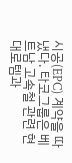시공(EPC) 계약을 따냈다. 타코그룹은 베트남 고속철 관련 현대로템과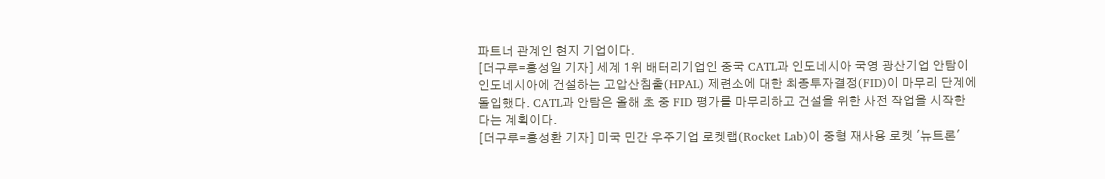파트너 관계인 현지 기업이다.
[더구루=홍성일 기자] 세계 1위 배터리기업인 중국 CATL과 인도네시아 국영 광산기업 안탐이 인도네시아에 건설하는 고압산침출(HPAL) 제련소에 대한 최종투자결정(FID)이 마무리 단계에 돌입했다. CATL과 안탐은 올해 초 중 FID 평가를 마무리하고 건설을 위한 사전 작업을 시작한다는 계획이다.
[더구루=홍성환 기자] 미국 민간 우주기업 로켓랩(Rocket Lab)이 중형 재사용 로켓 '뉴트론'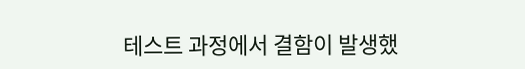테스트 과정에서 결함이 발생했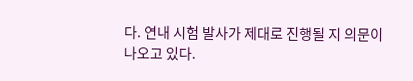다. 연내 시험 발사가 제대로 진행될 지 의문이 나오고 있다.